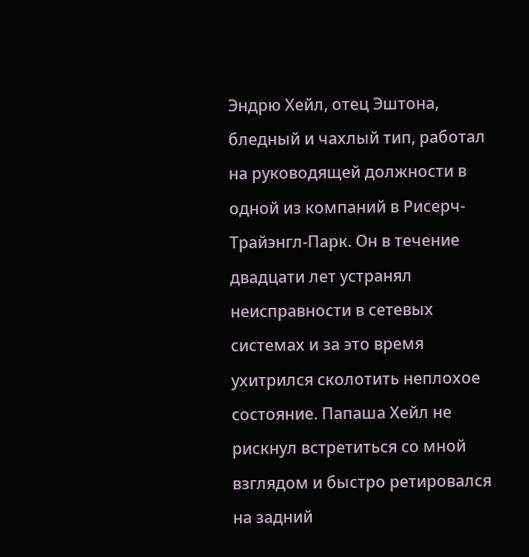Эндрю Хейл, отец Эштона, бледный и чахлый тип, работал на руководящей должности в одной из компаний в Рисерч-Трайэнгл-Парк. Он в течение двадцати лет устранял неисправности в сетевых системах и за это время ухитрился сколотить неплохое состояние. Папаша Хейл не рискнул встретиться со мной взглядом и быстро ретировался на задний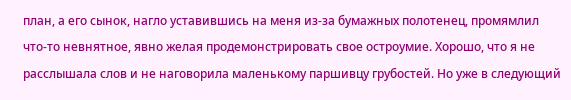план, а его сынок, нагло уставившись на меня из-за бумажных полотенец, промямлил что-то невнятное, явно желая продемонстрировать свое остроумие. Хорошо, что я не расслышала слов и не наговорила маленькому паршивцу грубостей. Но уже в следующий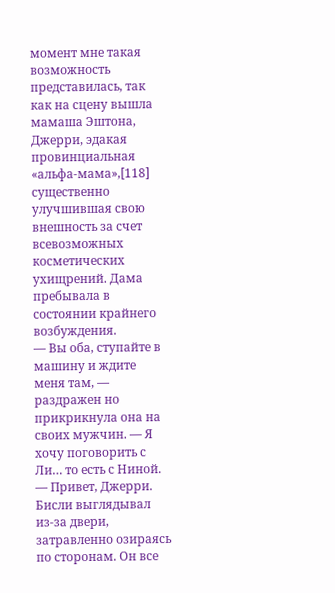момент мне такая возможность представилась, так как на сцену вышла мамаша Эштона, Джерри, эдакая провинциальная «альфа-мама»,[118] существенно улучшившая свою внешность за счет всевозможных косметических ухищрений. Дама пребывала в состоянии крайнего возбуждения.
— Вы оба, ступайте в машину и ждите меня там, — раздражен но прикрикнула она на своих мужчин. — Я хочу поговорить с Ли… то есть с Ниной.
— Привет, Джерри.
Бисли выглядывал из-за двери, затравленно озираясь по сторонам. Он все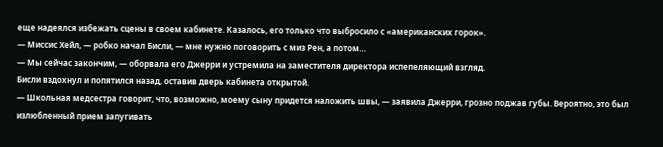еще надеялся избежать сцены в своем кабинете. Казалось, его только что выбросило с «американских горок».
— Миссис Хейл, — робко начал Бисли, — мне нужно поговорить с миз Рен, а потом…
— Мы сейчас закончим, — оборвала его Джерри и устремила на заместителя директора испепеляющий взгляд.
Бисли вздохнул и попятился назад, оставив дверь кабинета открытой.
— Школьная медсестра говорит, что, возможно, моему сыну придется наложить швы, — заявила Джерри, грозно поджав губы. Вероятно, это был излюбленный прием запугивать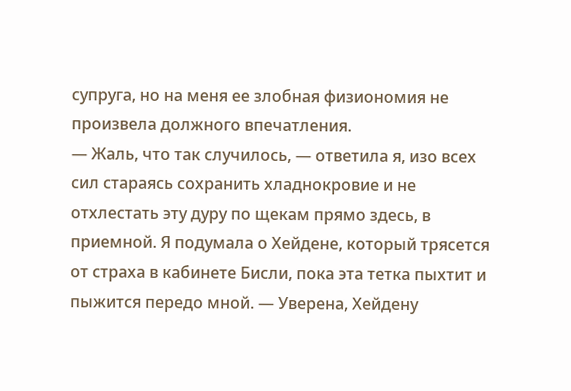супруга, но на меня ее злобная физиономия не произвела должного впечатления.
— Жаль, что так случилось, — ответила я, изо всех сил стараясь сохранить хладнокровие и не отхлестать эту дуру по щекам прямо здесь, в приемной. Я подумала о Хейдене, который трясется от страха в кабинете Бисли, пока эта тетка пыхтит и пыжится передо мной. — Уверена, Хейдену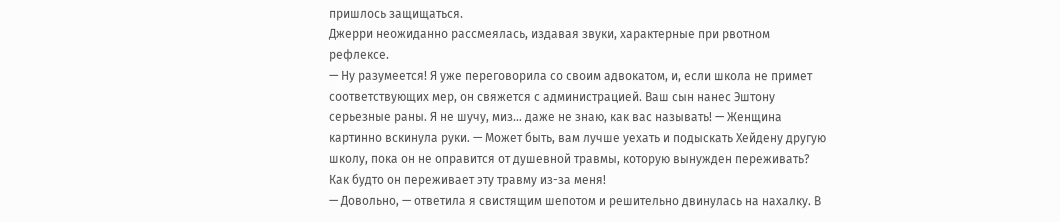пришлось защищаться.
Джерри неожиданно рассмеялась, издавая звуки, характерные при рвотном рефлексе.
— Ну разумеется! Я уже переговорила со своим адвокатом, и, если школа не примет соответствующих мер, он свяжется с администрацией. Ваш сын нанес Эштону серьезные раны. Я не шучу, миз… даже не знаю, как вас называть! — Женщина картинно вскинула руки. — Может быть, вам лучше уехать и подыскать Хейдену другую школу, пока он не оправится от душевной травмы, которую вынужден переживать?
Как будто он переживает эту травму из-за меня!
— Довольно, — ответила я свистящим шепотом и решительно двинулась на нахалку. В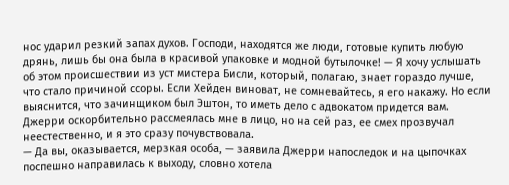нос ударил резкий запах духов. Господи, находятся же люди, готовые купить любую дрянь, лишь бы она была в красивой упаковке и модной бутылочке! — Я хочу услышать об этом происшествии из уст мистера Бисли, который, полагаю, знает гораздо лучше, что стало причиной ссоры. Если Хейден виноват, не сомневайтесь, я его накажу. Но если выяснится, что зачинщиком был Эштон, то иметь дело с адвокатом придется вам.
Джерри оскорбительно рассмеялась мне в лицо, но на сей раз, ее смех прозвучал неестественно, и я это сразу почувствовала.
— Да вы, оказывается, мерзкая особа, — заявила Джерри напоследок и на цыпочках поспешно направилась к выходу, словно хотела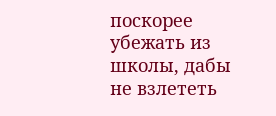поскорее убежать из школы, дабы не взлететь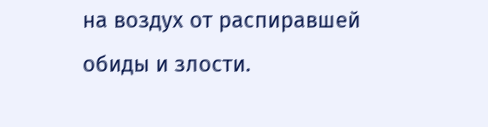на воздух от распиравшей обиды и злости.